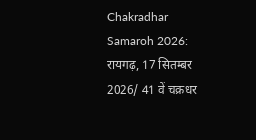Chakradhar Samaroh 2026: रायगढ़, 17 सितम्बर 2026/ 41 वें चक्रधर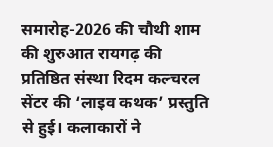समारोह-2026 की चौथी शाम की शुरुआत रायगढ़ की प्रतिष्ठित संस्था रिदम कल्चरल सेंटर की ‘लाइव कथक’ प्रस्तुति से हुई। कलाकारों ने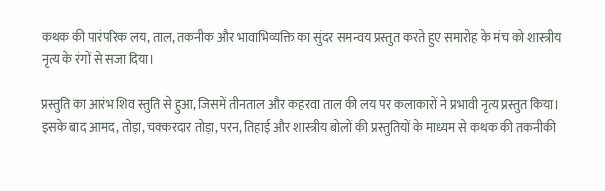कथक की पारंपरिक लय, ताल, तकनीक और भावाभिव्यक्ति का सुंदर समन्वय प्रस्तुत करते हुए समारोह के मंच को शास्त्रीय नृत्य के रंगों से सजा दिया।

प्रस्तुति का आरंभ शिव स्तुति से हुआ, जिसमें तीनताल और कहरवा ताल की लय पर कलाकारों ने प्रभावी नृत्य प्रस्तुत किया। इसके बाद आमद, तोड़ा, चक्करदार तोड़ा, परन, तिहाई और शास्त्रीय बोलों की प्रस्तुतियों के माध्यम से कथक की तकनीकी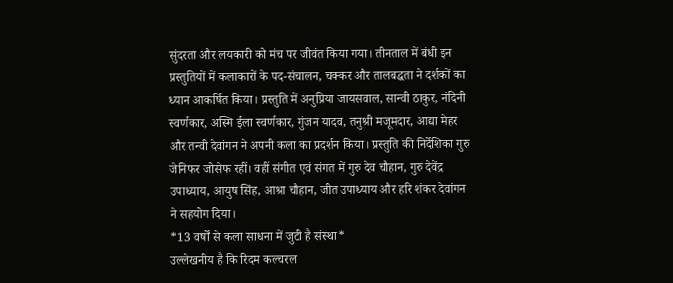सुंदरता और लयकारी को मंच पर जीवंत किया गया। तीनताल में बंधी इन प्रस्तुतियों में कलाकारों के पद-संचालन, चक्कर और तालबद्धता ने दर्शकों का ध्यान आकर्षित किया। प्रस्तुति में अनुप्रिया जायसवाल, सान्वी ठाकुर, नंदिनी स्वर्णकार, अस्मि ईला स्वर्णकार, गुंजन यादव, तनुश्री मजूमदार, आद्या मेहर और तन्वी देवांगन ने अपनी कला का प्रदर्शन किया। प्रस्तुति की निर्देशिका गुरु जेनिफर जोसेफ रहीं। वहीं संगीत एवं संगत में गुरु देव चौहान, गुरु देवेंद्र उपाध्याय, आयुष सिंह, आश्रा चौहान, जीत उपाध्याय और हरि शंकर देवांगन ने सहयोग दिया।
*13 वर्षों से कला साधना में जुटी है संस्था*
उल्लेखनीय है कि रिदम कल्चरल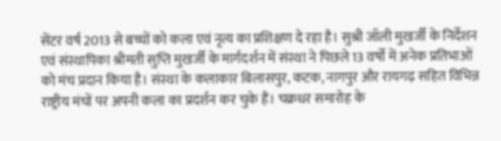सेंटर वर्ष 2013 से बच्चों को कला एवं नृत्य का प्रशिक्षण दे रहा है। सुश्री जॉली मुखर्जी के निर्देशन एवं संस्थापिका श्रीमती सुप्ति मुखर्जी के मार्गदर्शन में संस्था ने पिछले 13 वर्षों में अनेक प्रतिभाओं को मंच प्रदान किया है। संस्था के कलाकार बिलासपुर, कटक, नागपुर और रायगढ़ सहित विभिन्न राष्ट्रीय मंचों पर अपनी कला का प्रदर्शन कर चुके हैं। चक्रधर समारोह के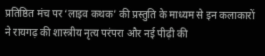प्रतिष्ठित मंच पर ‘लाइव कथक’ की प्रस्तुति के माध्यम से इन कलाकारों ने रायगढ़ की शास्त्रीय नृत्य परंपरा और नई पीढ़ी की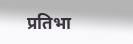प्रतिभा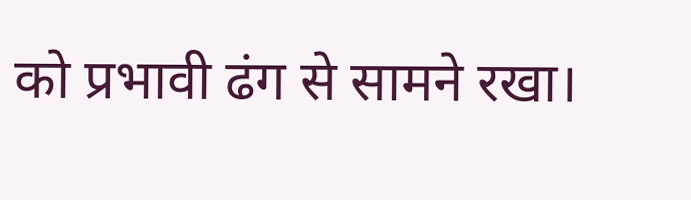को प्रभावी ढंग से सामने रखा।